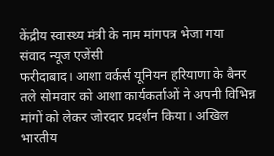केंद्रीय स्वास्थ्य मंत्री के नाम मांगपत्र भेजा गया
संवाद न्यूज एजेंसी
फरीदाबाद। आशा वर्कर्स यूनियन हरियाणा के बैनर तले सोमवार को आशा कार्यकर्ताओं ने अपनी विभिन्न मांगों को लेकर जोरदार प्रदर्शन किया। अखिल भारतीय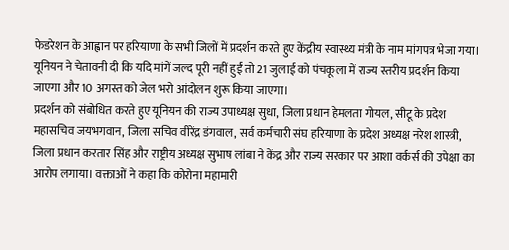फेडरेशन के आह्वान पर हरियाणा के सभी जिलों में प्रदर्शन करते हुए केंद्रीय स्वास्थ्य मंत्री के नाम मांगपत्र भेजा गया। यूनियन ने चेतावनी दी कि यदि मांगें जल्द पूरी नहीं हुईं तो 21 जुलाई को पंचकूला में राज्य स्तरीय प्रदर्शन किया जाएगा और 10 अगस्त को जेल भरो आंदोलन शुरू किया जाएगा।
प्रदर्शन को संबोधित करते हुए यूनियन की राज्य उपाध्यक्ष सुधा, जिला प्रधान हेमलता गोयल, सीटू के प्रदेश महासचिव जयभगवान, जिला सचिव वीरेंद्र डंगवाल, सर्व कर्मचारी संघ हरियाणा के प्रदेश अध्यक्ष नरेश शास्त्री, जिला प्रधान करतार सिंह और राष्ट्रीय अध्यक्ष सुभाष लांबा ने केंद्र और राज्य सरकार पर आशा वर्कर्स की उपेक्षा का आरोप लगाया। वक्ताओं ने कहा कि कोरोना महामारी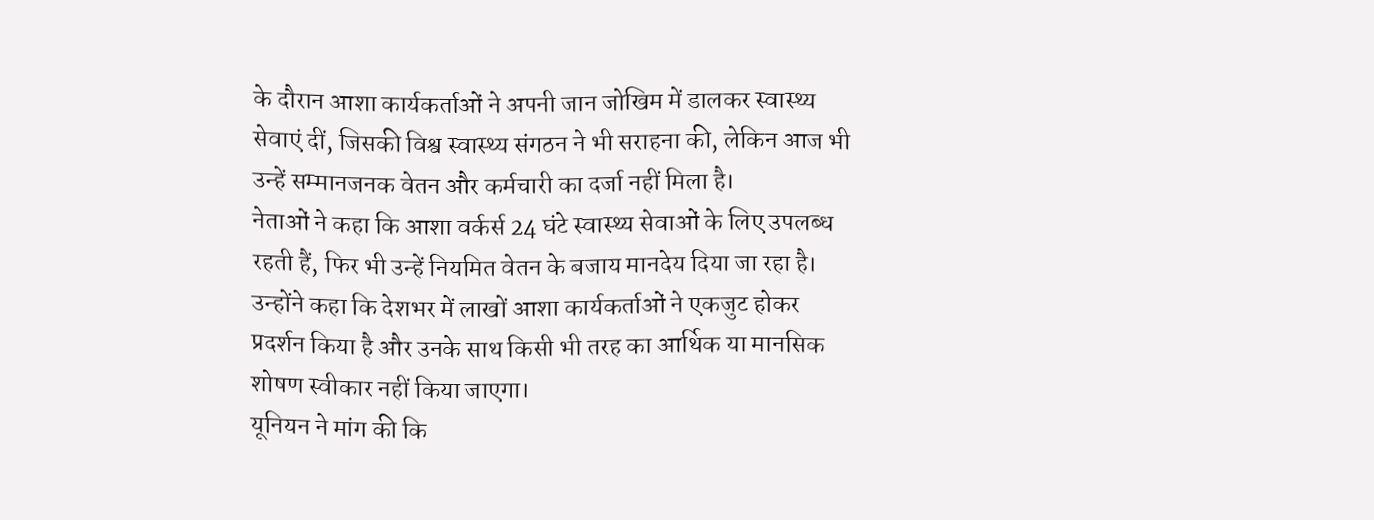के दौरान आशा कार्यकर्ताओं ने अपनी जान जोखिम में डालकर स्वास्थ्य सेवाएं दीं, जिसकी विश्व स्वास्थ्य संगठन ने भी सराहना की, लेकिन आज भी उन्हें सम्मानजनक वेतन और कर्मचारी का दर्जा नहीं मिला है।
नेताओं ने कहा कि आशा वर्कर्स 24 घंटे स्वास्थ्य सेवाओं के लिए उपलब्ध रहती हैं, फिर भी उन्हें नियमित वेतन के बजाय मानदेय दिया जा रहा है। उन्होंने कहा कि देशभर में लाखों आशा कार्यकर्ताओं ने एकजुट होकर प्रदर्शन किया है और उनके साथ किसी भी तरह का आर्थिक या मानसिक शोषण स्वीकार नहीं किया जाएगा।
यूनियन ने मांग की कि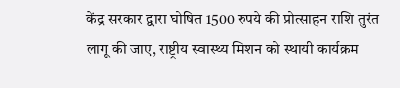केंद्र सरकार द्वारा घोषित 1500 रुपये की प्रोत्साहन राशि तुरंत लागू की जाए, राष्ट्रीय स्वास्थ्य मिशन को स्थायी कार्यक्रम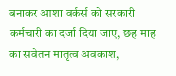बनाकर आशा वर्कर्स को सरकारी कर्मचारी का दर्जा दिया जाए, छह माह का सवेतन मातृत्व अवकाश,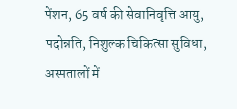पेंशन, 65 वर्ष की सेवानिवृत्ति आयु, पदोन्नति, निशुल्क चिकित्सा सुविधा, अस्पतालों में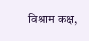विश्राम कक्ष,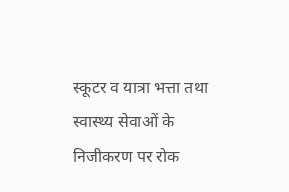स्कूटर व यात्रा भत्ता तथा स्वास्थ्य सेवाओं के निजीकरण पर रोक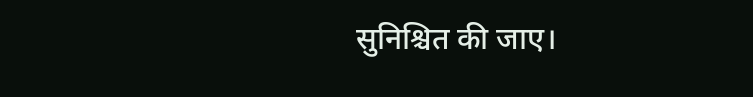सुनिश्चित की जाए।